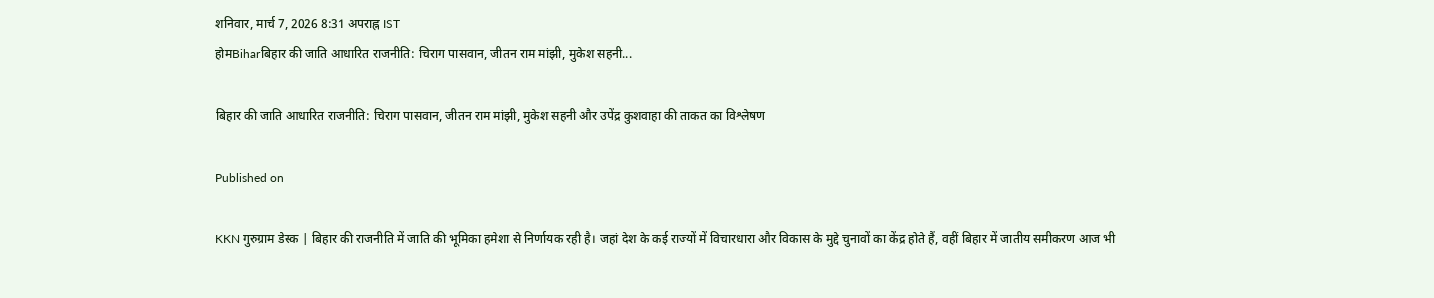शनिवार, मार्च 7, 2026 8:31 अपराह्न IST
होमBiharबिहार की जाति आधारित राजनीति: चिराग पासवान, जीतन राम मांझी, मुकेश सहनी...

बिहार की जाति आधारित राजनीति: चिराग पासवान, जीतन राम मांझी, मुकेश सहनी और उपेंद्र कुशवाहा की ताकत का विश्लेषण

Published on

KKN गुरुग्राम डेस्क | बिहार की राजनीति में जाति की भूमिका हमेशा से निर्णायक रही है। जहां देश के कई राज्यों में विचारधारा और विकास के मुद्दे चुनावों का केंद्र होते हैं, वहीं बिहार में जातीय समीकरण आज भी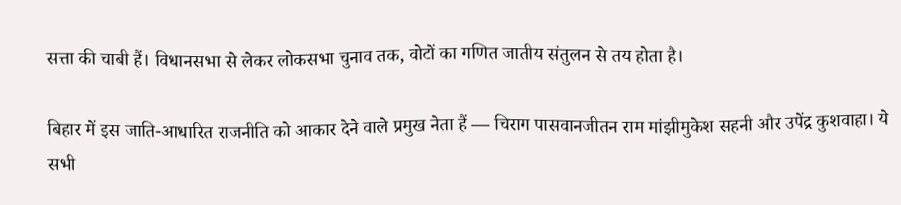सत्ता की चाबी हैं। विधानसभा से लेकर लोकसभा चुनाव तक, वोटों का गणित जातीय संतुलन से तय होता है।

बिहार में इस जाति-आधारित राजनीति को आकार देने वाले प्रमुख नेता हैं — चिराग पासवानजीतन राम मांझीमुकेश सहनी और उपेंद्र कुशवाहा। ये सभी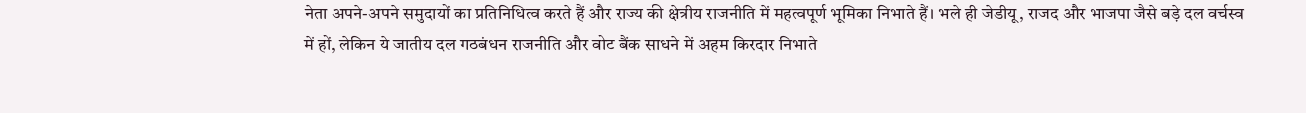नेता अपने-अपने समुदायों का प्रतिनिधित्व करते हैं और राज्य की क्षेत्रीय राजनीति में महत्वपूर्ण भूमिका निभाते हैं। भले ही जेडीयू, राजद और भाजपा जैसे बड़े दल वर्चस्व में हों, लेकिन ये जातीय दल गठबंधन राजनीति और वोट बैंक साधने में अहम किरदार निभाते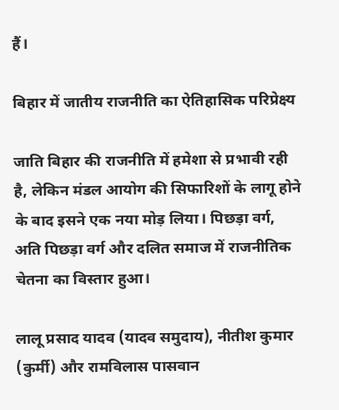हैं।

बिहार में जातीय राजनीति का ऐतिहासिक परिप्रेक्ष्य

जाति बिहार की राजनीति में हमेशा से प्रभावी रही है, लेकिन मंडल आयोग की सिफारिशों के लागू होने के बाद इसने एक नया मोड़ लिया। पिछड़ा वर्ग, अति पिछड़ा वर्ग और दलित समाज में राजनीतिक चेतना का विस्तार हुआ।

लालू प्रसाद यादव (यादव समुदाय), नीतीश कुमार (कुर्मी) और रामविलास पासवान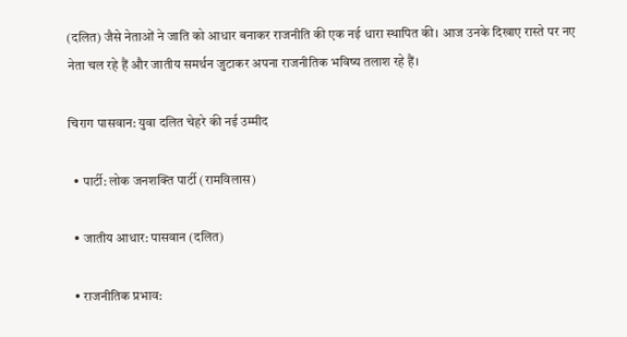(दलित) जैसे नेताओं ने जाति को आधार बनाकर राजनीति की एक नई धारा स्थापित की। आज उनके दिखाए रास्ते पर नए नेता चल रहे हैं और जातीय समर्थन जुटाकर अपना राजनीतिक भविष्य तलाश रहे हैं।

चिराग पासवान: युवा दलित चेहरे की नई उम्मीद

  • पार्टी: लोक जनशक्ति पार्टी (रामविलास)

  • जातीय आधार: पासवान (दलित)

  • राजनीतिक प्रभाव: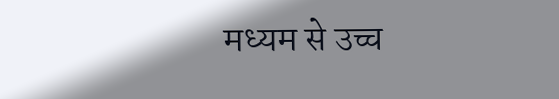मध्यम से उच्च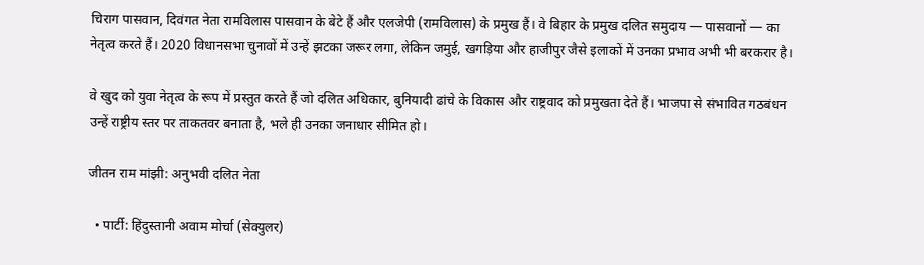चिराग पासवान, दिवंगत नेता रामविलास पासवान के बेटे हैं और एलजेपी (रामविलास) के प्रमुख हैं। वे बिहार के प्रमुख दलित समुदाय — पासवानों — का नेतृत्व करते हैं। 2020 विधानसभा चुनावों में उन्हें झटका जरूर लगा, लेकिन जमुई, खगड़िया और हाजीपुर जैसे इलाकों में उनका प्रभाव अभी भी बरकरार है।

वे खुद को युवा नेतृत्व के रूप में प्रस्तुत करते हैं जो दलित अधिकार, बुनियादी ढांचे के विकास और राष्ट्रवाद को प्रमुखता देते हैं। भाजपा से संभावित गठबंधन उन्हें राष्ट्रीय स्तर पर ताकतवर बनाता है, भले ही उनका जनाधार सीमित हो।

जीतन राम मांझी: अनुभवी दलित नेता

  • पार्टी: हिंदुस्तानी अवाम मोर्चा (सेक्युलर)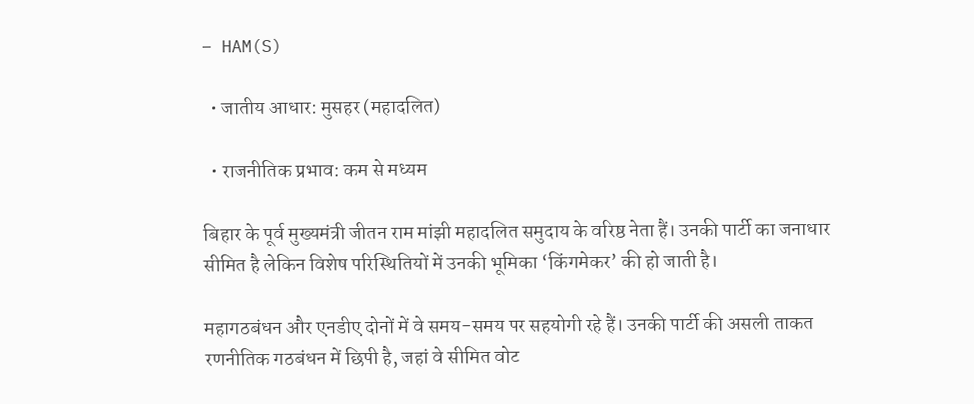– HAM(S)

  • जातीय आधार: मुसहर (महादलित)

  • राजनीतिक प्रभाव: कम से मध्यम

बिहार के पूर्व मुख्यमंत्री जीतन राम मांझी महादलित समुदाय के वरिष्ठ नेता हैं। उनकी पार्टी का जनाधार सीमित है लेकिन विशेष परिस्थितियों में उनकी भूमिका ‘किंगमेकर’ की हो जाती है।

महागठबंधन और एनडीए दोनों में वे समय-समय पर सहयोगी रहे हैं। उनकी पार्टी की असली ताकत रणनीतिक गठबंधन में छिपी है, जहां वे सीमित वोट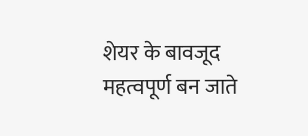शेयर के बावजूद महत्वपूर्ण बन जाते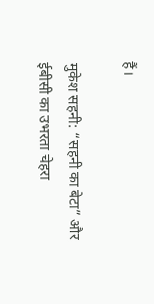हैं।

मुकेश सहनी: “सहनी का बेटा” और ईबीसी का उभरता चेहरा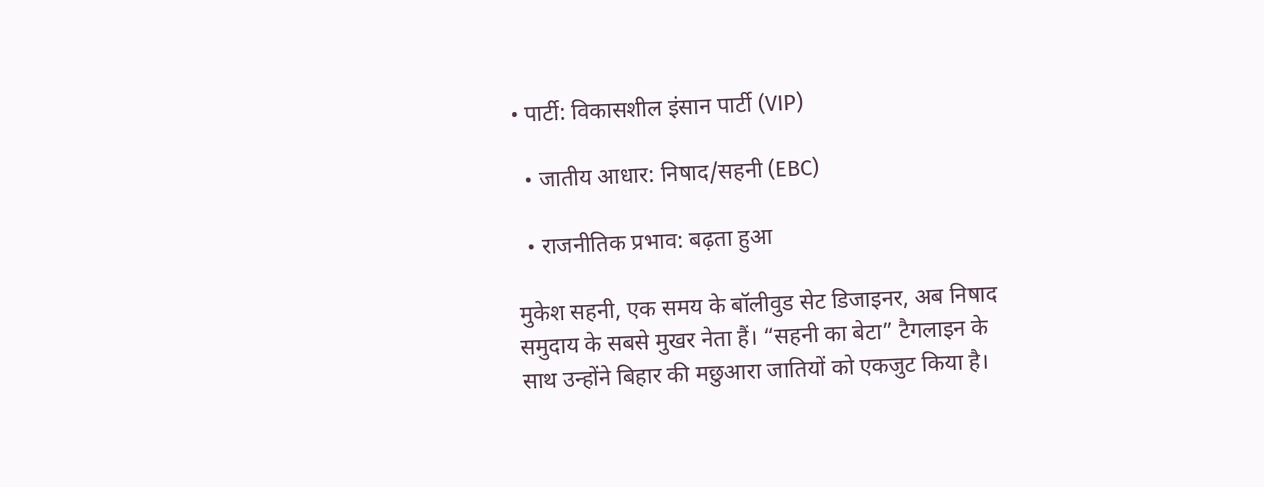• पार्टी: विकासशील इंसान पार्टी (VIP)

  • जातीय आधार: निषाद/सहनी (EBC)

  • राजनीतिक प्रभाव: बढ़ता हुआ

मुकेश सहनी, एक समय के बॉलीवुड सेट डिजाइनर, अब निषाद समुदाय के सबसे मुखर नेता हैं। “सहनी का बेटा” टैगलाइन के साथ उन्होंने बिहार की मछुआरा जातियों को एकजुट किया है।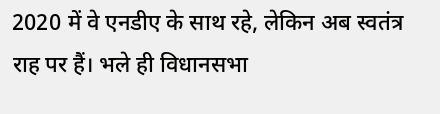2020 में वे एनडीए के साथ रहे, लेकिन अब स्वतंत्र राह पर हैं। भले ही विधानसभा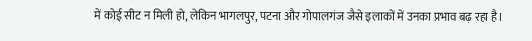में कोई सीट न मिली हो, लेकिन भागलपुर, पटना और गोपालगंज जैसे इलाकों में उनका प्रभाव बढ़ रहा है।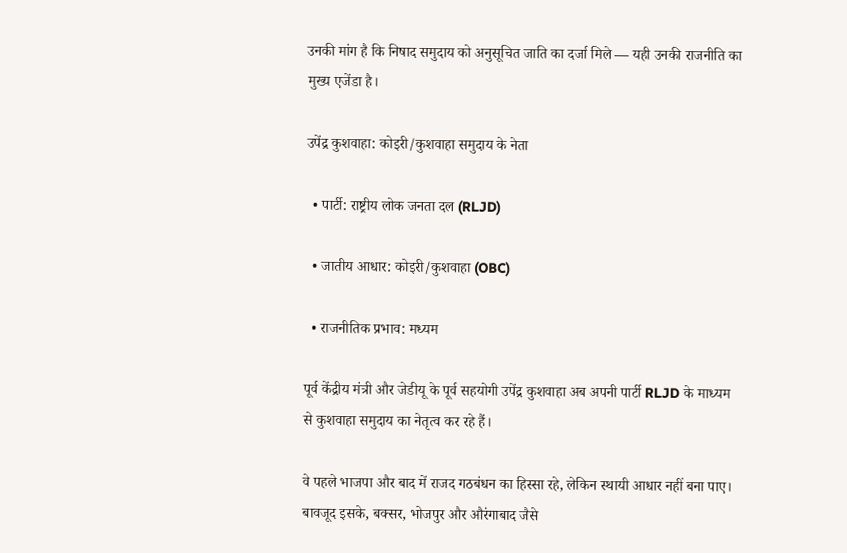उनकी मांग है कि निषाद समुदाय को अनुसूचित जाति का दर्जा मिले — यही उनकी राजनीति का मुख्य एजेंडा है।

उपेंद्र कुशवाहा: कोइरी/कुशवाहा समुदाय के नेता

  • पार्टी: राष्ट्रीय लोक जनता दल (RLJD)

  • जातीय आधार: कोइरी/कुशवाहा (OBC)

  • राजनीतिक प्रभाव: मध्यम

पूर्व केंद्रीय मंत्री और जेडीयू के पूर्व सहयोगी उपेंद्र कुशवाहा अब अपनी पार्टी RLJD के माध्यम से कुशवाहा समुदाय का नेतृत्व कर रहे हैं।

वे पहले भाजपा और बाद में राजद गठबंधन का हिस्सा रहे, लेकिन स्थायी आधार नहीं बना पाए। बावजूद इसके, बक्सर, भोजपुर और औरंगाबाद जैसे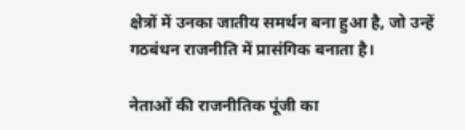क्षेत्रों में उनका जातीय समर्थन बना हुआ है, जो उन्हें गठबंधन राजनीति में प्रासंगिक बनाता है।

नेताओं की राजनीतिक पूंजी का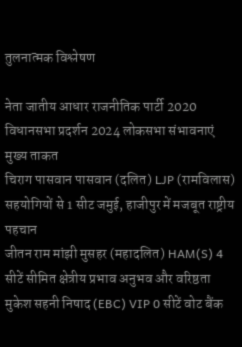तुलनात्मक विश्लेषण

नेता जातीय आधार राजनीतिक पार्टी 2020 विधानसभा प्रदर्शन 2024 लोकसभा संभावनाएं मुख्य ताकत
चिराग पासवान पासवान (दलित) LJP (रामविलास) सहयोगियों से 1 सीट जमुई, हाजीपुर में मजबूत राष्ट्रीय पहचान
जीतन राम मांझी मुसहर (महादलित) HAM(S) 4 सीटें सीमित क्षेत्रीय प्रभाव अनुभव और वरिष्ठता
मुकेश सहनी निषाद (EBC) VIP 0 सीटें वोट बैंक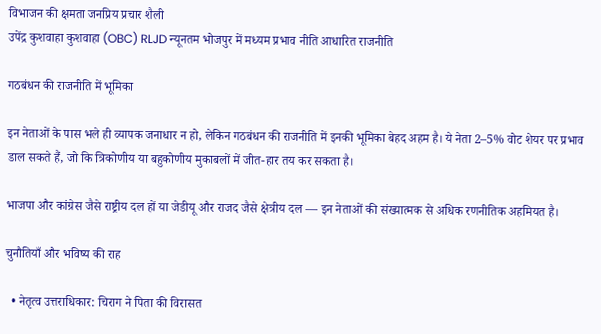विभाजन की क्षमता जनप्रिय प्रचार शैली
उपेंद्र कुशवाहा कुशवाहा (OBC) RLJD न्यूनतम भोजपुर में मध्यम प्रभाव नीति आधारित राजनीति

गठबंधन की राजनीति में भूमिका

इन नेताओं के पास भले ही व्यापक जनाधार न हो, लेकिन गठबंधन की राजनीति में इनकी भूमिका बेहद अहम है। ये नेता 2–5% वोट शेयर पर प्रभाव डाल सकते हैं, जो कि त्रिकोणीय या बहुकोणीय मुकाबलों में जीत-हार तय कर सकता है।

भाजपा और कांग्रेस जैसे राष्ट्रीय दल हों या जेडीयू और राजद जैसे क्षेत्रीय दल — इन नेताओं की संख्यात्मक से अधिक रणनीतिक अहमियत है।

चुनौतियाँ और भविष्य की राह

  • नेतृत्व उत्तराधिकार: चिराग ने पिता की विरासत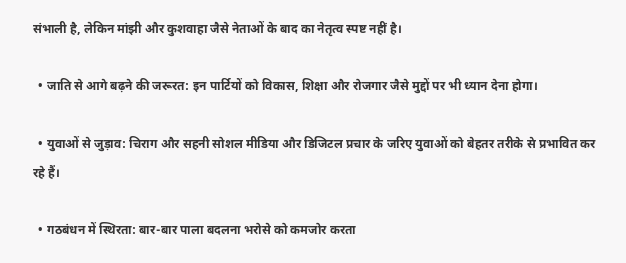संभाली है, लेकिन मांझी और कुशवाहा जैसे नेताओं के बाद का नेतृत्व स्पष्ट नहीं है।

  • जाति से आगे बढ़ने की जरूरत: इन पार्टियों को विकास, शिक्षा और रोजगार जैसे मुद्दों पर भी ध्यान देना होगा।

  • युवाओं से जुड़ाव: चिराग और सहनी सोशल मीडिया और डिजिटल प्रचार के जरिए युवाओं को बेहतर तरीके से प्रभावित कर रहे हैं।

  • गठबंधन में स्थिरता: बार-बार पाला बदलना भरोसे को कमजोर करता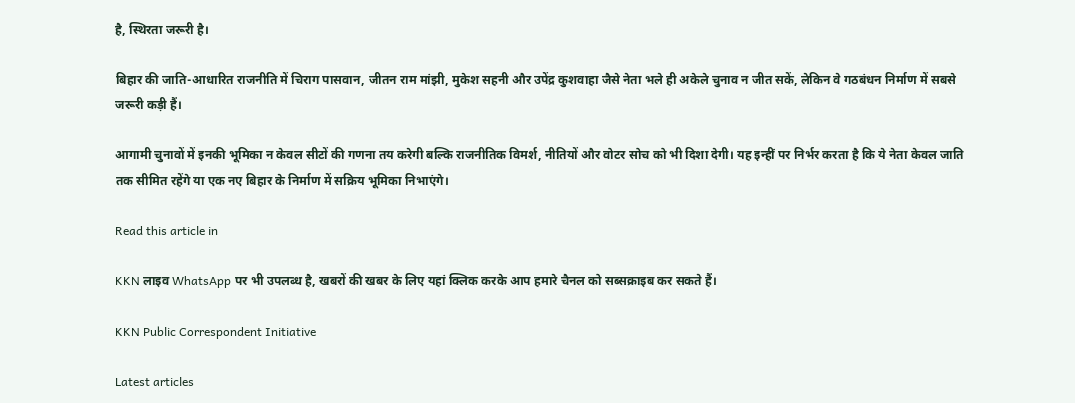है, स्थिरता जरूरी है।

बिहार की जाति-आधारित राजनीति में चिराग पासवान, जीतन राम मांझी, मुकेश सहनी और उपेंद्र कुशवाहा जैसे नेता भले ही अकेले चुनाव न जीत सकें, लेकिन वे गठबंधन निर्माण में सबसे जरूरी कड़ी हैं।

आगामी चुनावों में इनकी भूमिका न केवल सीटों की गणना तय करेगी बल्कि राजनीतिक विमर्श, नीतियों और वोटर सोच को भी दिशा देगी। यह इन्हीं पर निर्भर करता है कि ये नेता केवल जाति तक सीमित रहेंगे या एक नए बिहार के निर्माण में सक्रिय भूमिका निभाएंगे।

Read this article in

KKN लाइव WhatsApp पर भी उपलब्ध है, खबरों की खबर के लिए यहां क्लिक करके आप हमारे चैनल को सब्सक्राइब कर सकते हैं।

KKN Public Correspondent Initiative

Latest articles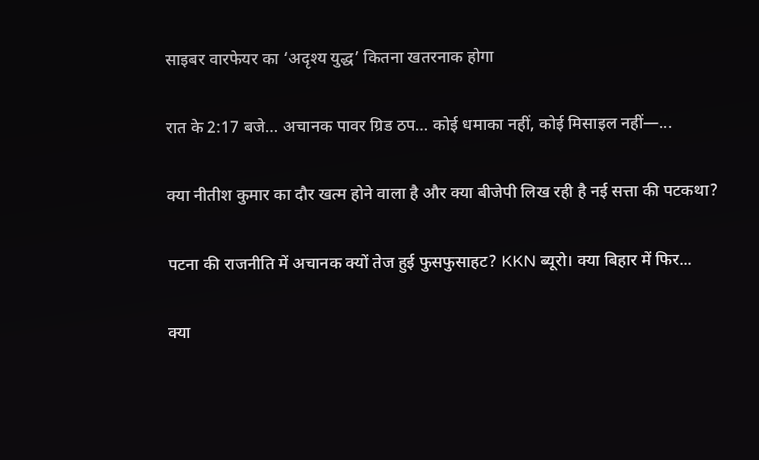साइबर वारफेयर का ‘अदृश्य युद्ध’ कितना खतरनाक होगा

रात के 2:17 बजे… अचानक पावर ग्रिड ठप… कोई धमाका नहीं, कोई मिसाइल नहीं—...

क्या नीतीश कुमार का दौर खत्म होने वाला है और क्या बीजेपी लिख रही है नई सत्ता की पटकथा?

पटना की राजनीति में अचानक क्यों तेज हुई फुसफुसाहट? KKN ब्यूरो। क्या बिहार में फिर...

क्या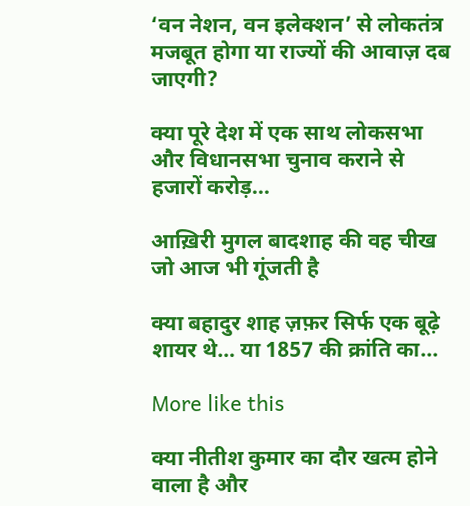‘वन नेशन, वन इलेक्शन’ से लोकतंत्र मजबूत होगा या राज्यों की आवाज़ दब जाएगी?

क्या पूरे देश में एक साथ लोकसभा और विधानसभा चुनाव कराने से हजारों करोड़...

आख़िरी मुगल बादशाह की वह चीख जो आज भी गूंजती है

क्या बहादुर शाह ज़फ़र सिर्फ एक बूढ़े शायर थे… या 1857 की क्रांति का...

More like this

क्या नीतीश कुमार का दौर खत्म होने वाला है और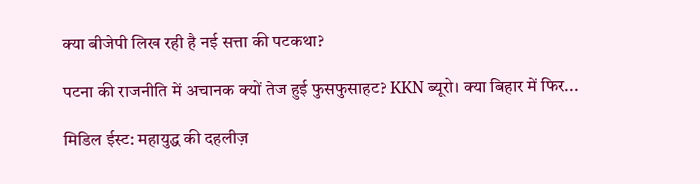क्या बीजेपी लिख रही है नई सत्ता की पटकथा?

पटना की राजनीति में अचानक क्यों तेज हुई फुसफुसाहट? KKN ब्यूरो। क्या बिहार में फिर...

मिडिल ईस्ट: महायुद्ध की दहलीज़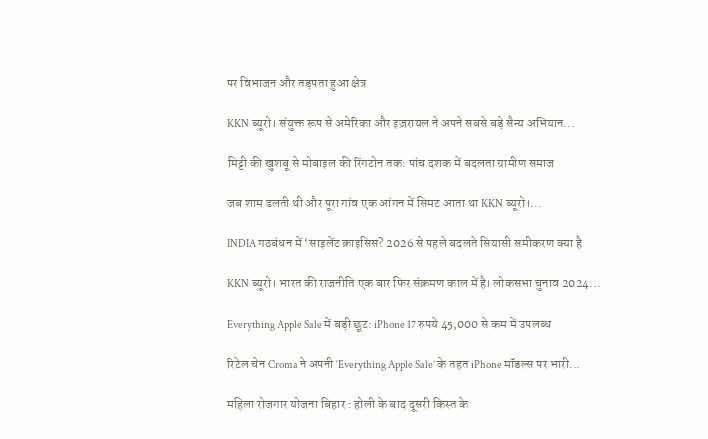पर विभाजन और तड़पता हुआ क्षेत्र

KKN ब्यूरो। संयुक्त रूप से अमेरिका और इज़रायल ने अपने सबसे बड़े सैन्य अभियान...

मिट्टी की खुशबू से मोबाइल की रिंगटोन तक: पांच दशक में बदलता ग्रामीण समाज

जब शाम ढलती थी और पूरा गांव एक आंगन में सिमट आता था KKN ब्यूरो।...

INDIA गठबंधन में ‘साइलेंट क्राइसिस? 2026 से पहले बदलते सियासी समीकरण क्या है

KKN ब्यूरो। भारत की राजनीति एक बार फिर संक्रमण काल में है। लोकसभा चुनाव 2024...

Everything Apple Sale में बड़ी छूट: iPhone 17 रुपये 45,000 से कम में उपलब्ध

रिटेल चेन Croma ने अपनी ‘Everything Apple Sale’ के तहत iPhone मॉडल्स पर भारी...

महिला रोजगार योजना बिहार : होली के बाद दूसरी किस्त के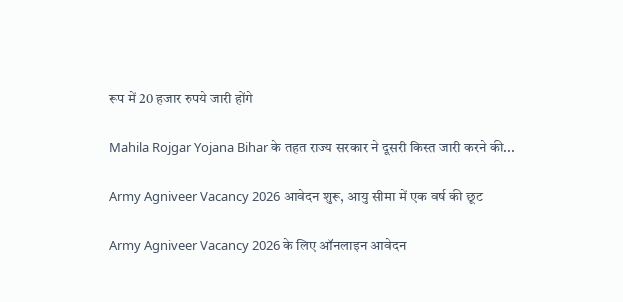रूप में 20 हजार रुपये जारी होंगे

Mahila Rojgar Yojana Bihar के तहत राज्य सरकार ने दूसरी किस्त जारी करने की...

Army Agniveer Vacancy 2026 आवेदन शुरू, आयु सीमा में एक वर्ष की छूट

Army Agniveer Vacancy 2026 के लिए ऑनलाइन आवेदन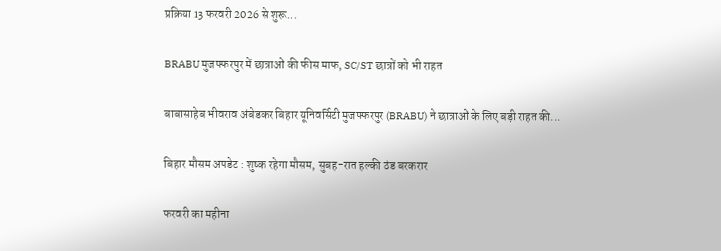प्रक्रिया 13 फरवरी 2026 से शुरू...

BRABU मुजफ्फरपुर में छात्राओं की फीस माफ, SC/ST छात्रों को भी राहत

बाबासाहेब भीवराव अंबेडकर बिहार यूनिवर्सिटी मुजफ्फरपुर (BRABU) ने छात्राओं के लिए बड़ी राहत की...

बिहार मौसम अपडेट : शुष्क रहेगा मौसम, सुबह-रात हल्की ठंड बरकरार

फरवरी का महीना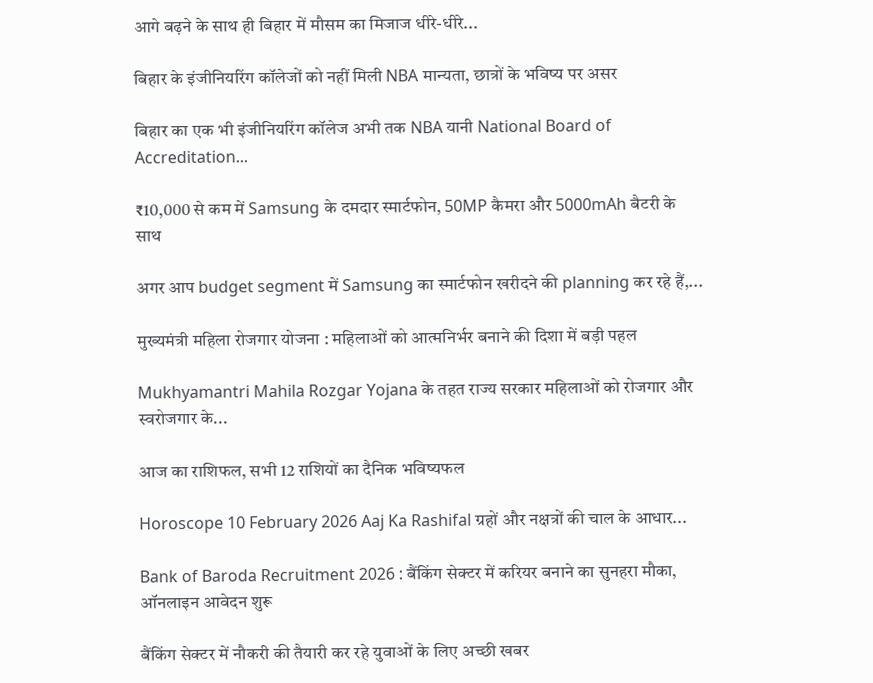आगे बढ़ने के साथ ही बिहार में मौसम का मिजाज धीरे-धीरे...

बिहार के इंजीनियरिंग कॉलेजों को नहीं मिली NBA मान्यता, छात्रों के भविष्य पर असर

बिहार का एक भी इंजीनियरिंग कॉलेज अभी तक NBA यानी National Board of Accreditation...

₹10,000 से कम में Samsung के दमदार स्मार्टफोन, 50MP कैमरा और 5000mAh बैटरी के साथ

अगर आप budget segment में Samsung का स्मार्टफोन खरीदने की planning कर रहे हैं,...

मुख्यमंत्री महिला रोजगार योजना : महिलाओं को आत्मनिर्भर बनाने की दिशा में बड़ी पहल

Mukhyamantri Mahila Rozgar Yojana के तहत राज्य सरकार महिलाओं को रोजगार और स्वरोजगार के...

आज का राशिफल, सभी 12 राशियों का दैनिक भविष्यफल

Horoscope 10 February 2026 Aaj Ka Rashifal ग्रहों और नक्षत्रों की चाल के आधार...

Bank of Baroda Recruitment 2026 : बैंकिंग सेक्टर में करियर बनाने का सुनहरा मौका, ऑनलाइन आवेदन शुरू

बैंकिंग सेक्टर में नौकरी की तैयारी कर रहे युवाओं के लिए अच्छी खबर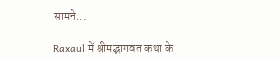सामने...

Raxaul में श्रीमद्भागवत कथा के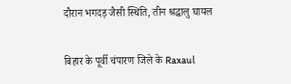दौरान भगदड़ जैसी स्थिति, तीन श्रद्धालु घायल

बिहार के पूर्वी चंपारण जिले के Raxaul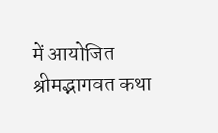में आयोजित श्रीमद्भागवत कथा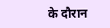के दौरान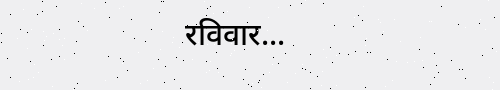रविवार...